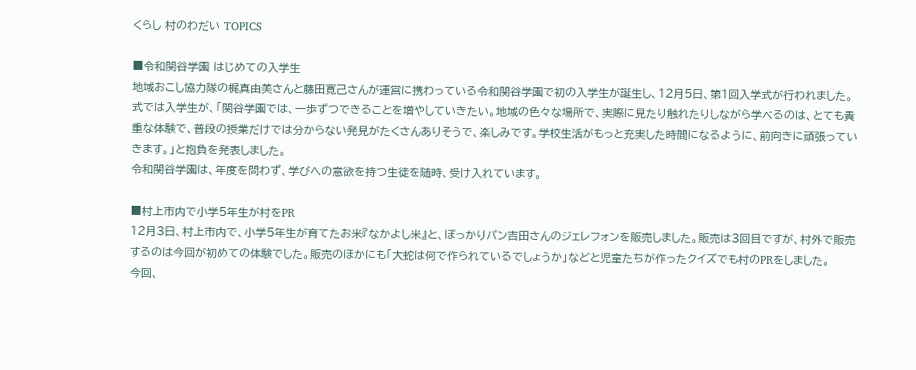くらし 村のわだい TOPICS

■令和関谷学園 はじめての入学生
地域おこし協力隊の梶真由美さんと藤田寛己さんが運営に携わっている令和関谷学園で初の入学生が誕生し、12月5日、第1回入学式が行われました。
式では入学生が、「関谷学園では、一歩ずつできることを増やしていきたい。地域の色々な場所で、実際に見たり触れたりしながら学べるのは、とても貴重な体験で、普段の授業だけでは分からない発見がたくさんありそうで、楽しみです。学校生活がもっと充実した時間になるように、前向きに頑張っていきます。」と抱負を発表しました。
令和関谷学園は、年度を問わず、学びへの意欲を持つ生徒を随時、受け入れています。

■村上市内で小学5年生が村をPR
12月3日、村上市内で、小学5年生が育てたお米『なかよし米』と、ぽっかりパン吉田さんのジェレフォンを販売しました。販売は3回目ですが、村外で販売するのは今回が初めての体験でした。販売のほかにも「大蛇は何で作られているでしょうか」などと児童たちが作ったクイズでも村のPRをしました。
今回、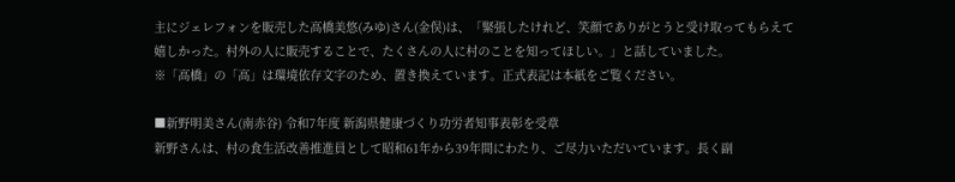主にジェレフォンを販売した高橋美悠(みゆ)さん(金俣)は、「緊張したけれど、笑顔でありがとうと受け取ってもらえて嬉しかった。村外の人に販売することで、たくさんの人に村のことを知ってほしい。」と話していました。
※「高橋」の「高」は環境依存文字のため、置き換えています。正式表記は本紙をご覧ください。

■新野明美さん(南赤谷) 令和7年度 新潟県健康づくり功労者知事表彰を受章
新野さんは、村の食生活改善推進員として昭和61年から39年間にわたり、ご尽力いただいています。長く副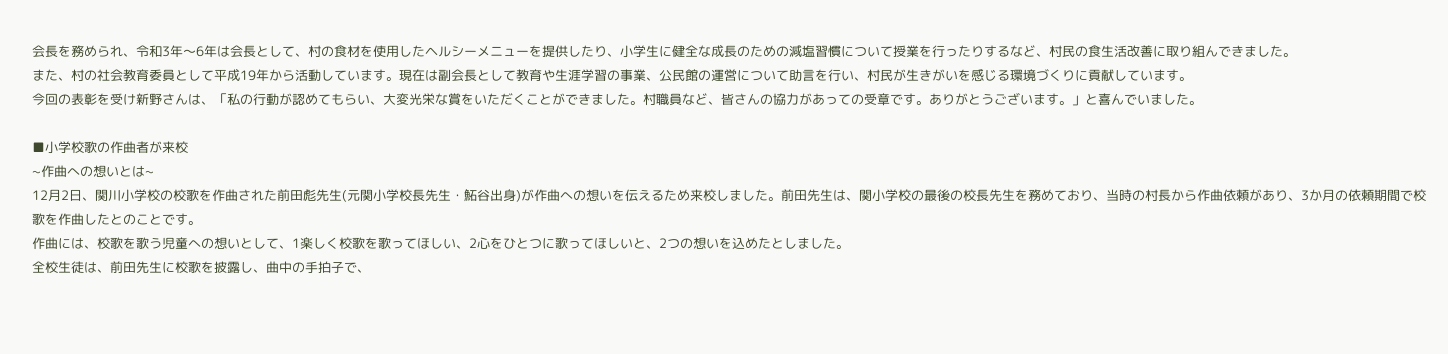会長を務められ、令和3年〜6年は会長として、村の食材を使用したヘルシーメニューを提供したり、小学生に健全な成長のための減塩習慣について授業を行ったりするなど、村民の食生活改善に取り組んできました。
また、村の社会教育委員として平成19年から活動しています。現在は副会長として教育や生涯学習の事業、公民館の運営について助言を行い、村民が生きがいを感じる環境づくりに貢献しています。
今回の表彰を受け新野さんは、「私の行動が認めてもらい、大変光栄な賞をいただくことができました。村職員など、皆さんの協力があっての受章です。ありがとうございます。」と喜んでいました。

■小学校歌の作曲者が来校
~作曲への想いとは~
12月2日、関川小学校の校歌を作曲された前田彪先生(元関小学校長先生・鮖谷出身)が作曲への想いを伝えるため来校しました。前田先生は、関小学校の最後の校長先生を務めており、当時の村長から作曲依頼があり、3か月の依頼期間で校歌を作曲したとのことです。
作曲には、校歌を歌う児童への想いとして、1楽しく校歌を歌ってほしい、2心をひとつに歌ってほしいと、2つの想いを込めたとしました。
全校生徒は、前田先生に校歌を披露し、曲中の手拍子で、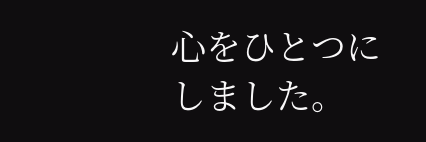心をひとつにしました。